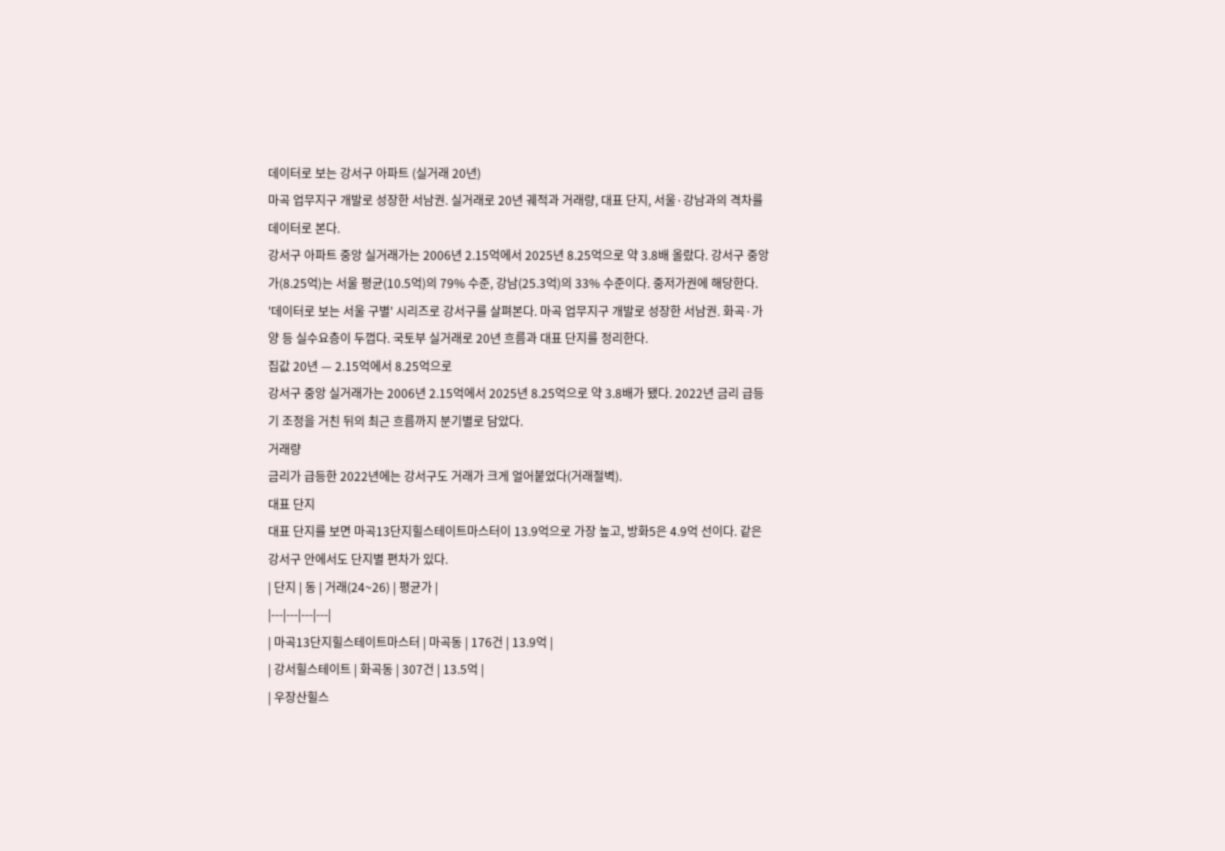데이터로 보는 강서구 아파트 (실거래 20년)
마곡 업무지구 개발로 성장한 서남권. 실거래로 20년 궤적과 거래량, 대표 단지, 서울·강남과의 격차를 데이터로 본다.
강서구 아파트 중앙 실거래가는 2006년 2.15억에서 2025년 8.25억으로 약 3.8배 올랐다. 강서구 중앙가(8.25억)는 서울 평균(10.5억)의 79% 수준, 강남(25.3억)의 33% 수준이다. 중저가권에 해당한다.
'데이터로 보는 서울 구별' 시리즈로 강서구를 살펴본다. 마곡 업무지구 개발로 성장한 서남권. 화곡·가양 등 실수요층이 두껍다. 국토부 실거래로 20년 흐름과 대표 단지를 정리한다.
집값 20년 — 2.15억에서 8.25억으로
강서구 중앙 실거래가는 2006년 2.15억에서 2025년 8.25억으로 약 3.8배가 됐다. 2022년 금리 급등기 조정을 거친 뒤의 최근 흐름까지 분기별로 담았다.
거래량
금리가 급등한 2022년에는 강서구도 거래가 크게 얼어붙었다(거래절벽).
대표 단지
대표 단지를 보면 마곡13단지힐스테이트마스터이 13.9억으로 가장 높고, 방화5은 4.9억 선이다. 같은 강서구 안에서도 단지별 편차가 있다.
| 단지 | 동 | 거래(24~26) | 평균가 |
|---|---|---|---|
| 마곡13단지힐스테이트마스터 | 마곡동 | 176건 | 13.9억 |
| 강서힐스테이트 | 화곡동 | 307건 | 13.5억 |
| 우장산힐스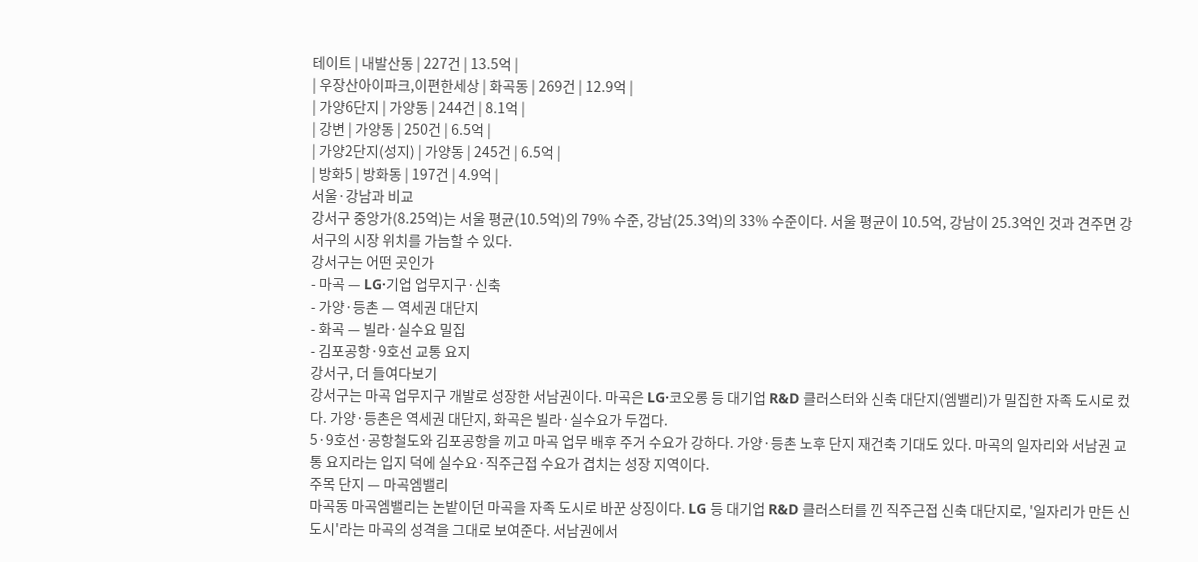테이트 | 내발산동 | 227건 | 13.5억 |
| 우장산아이파크,이편한세상 | 화곡동 | 269건 | 12.9억 |
| 가양6단지 | 가양동 | 244건 | 8.1억 |
| 강변 | 가양동 | 250건 | 6.5억 |
| 가양2단지(성지) | 가양동 | 245건 | 6.5억 |
| 방화5 | 방화동 | 197건 | 4.9억 |
서울·강남과 비교
강서구 중앙가(8.25억)는 서울 평균(10.5억)의 79% 수준, 강남(25.3억)의 33% 수준이다. 서울 평균이 10.5억, 강남이 25.3억인 것과 견주면 강서구의 시장 위치를 가늠할 수 있다.
강서구는 어떤 곳인가
- 마곡 — LG·기업 업무지구·신축
- 가양·등촌 — 역세권 대단지
- 화곡 — 빌라·실수요 밀집
- 김포공항·9호선 교통 요지
강서구, 더 들여다보기
강서구는 마곡 업무지구 개발로 성장한 서남권이다. 마곡은 LG·코오롱 등 대기업 R&D 클러스터와 신축 대단지(엠밸리)가 밀집한 자족 도시로 컸다. 가양·등촌은 역세권 대단지, 화곡은 빌라·실수요가 두껍다.
5·9호선·공항철도와 김포공항을 끼고 마곡 업무 배후 주거 수요가 강하다. 가양·등촌 노후 단지 재건축 기대도 있다. 마곡의 일자리와 서남권 교통 요지라는 입지 덕에 실수요·직주근접 수요가 겹치는 성장 지역이다.
주목 단지 — 마곡엠밸리
마곡동 마곡엠밸리는 논밭이던 마곡을 자족 도시로 바꾼 상징이다. LG 등 대기업 R&D 클러스터를 낀 직주근접 신축 대단지로, '일자리가 만든 신도시'라는 마곡의 성격을 그대로 보여준다. 서남권에서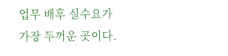업무 배후 실수요가 가장 두꺼운 곳이다.